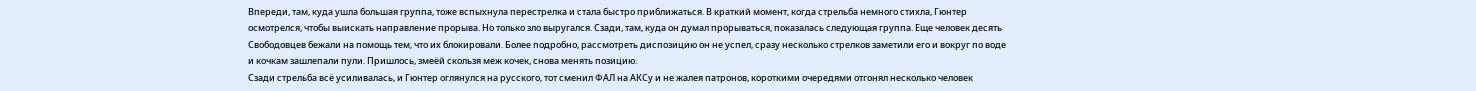Впереди, там, куда ушла большая группа, тоже вспыхнула перестрелка и стала быстро приближаться. В краткий момент, когда стрельба немного стихла, Гюнтер осмотрелся, чтобы выискать направление прорыва. Но только зло выругался. Сзади, там, куда он думал прорываться, показалась следующая группа. Еще человек десять Свободовцев бежали на помощь тем, что их блокировали. Более подробно, рассмотреть диспозицию он не успел, сразу несколько стрелков заметили его и вокруг по воде и кочкам зашлепали пули. Пришлось, змеёй скользя меж кочек, снова менять позицию.
Сзади стрельба всё усиливалась, и Гюнтер оглянулся на русского, тот сменил ФАЛ на АКСу и не жалея патронов, короткими очередями отгонял несколько человек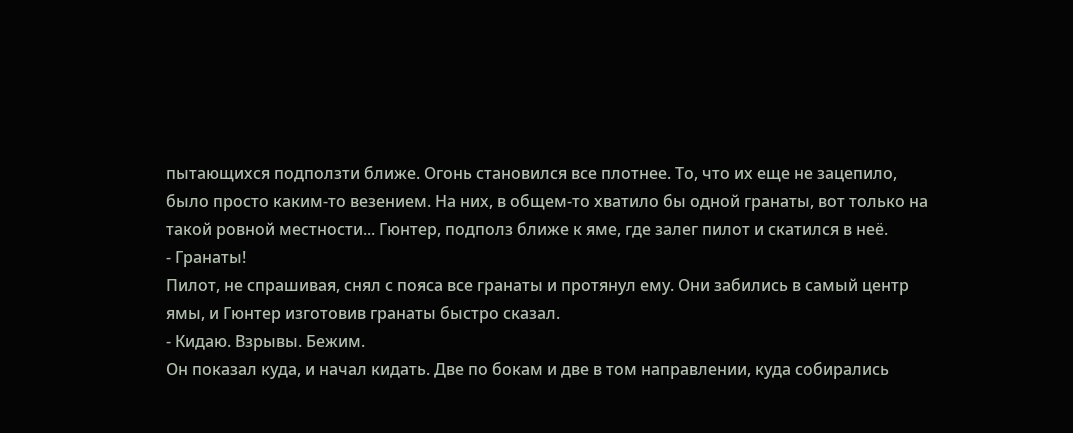пытающихся подползти ближе. Огонь становился все плотнее. То, что их еще не зацепило, было просто каким-то везением. На них, в общем-то хватило бы одной гранаты, вот только на такой ровной местности... Гюнтер, подполз ближе к яме, где залег пилот и скатился в неё.
- Гранаты!
Пилот, не спрашивая, снял с пояса все гранаты и протянул ему. Они забились в самый центр ямы, и Гюнтер изготовив гранаты быстро сказал.
- Кидаю. Взрывы. Бежим.
Он показал куда, и начал кидать. Две по бокам и две в том направлении, куда собирались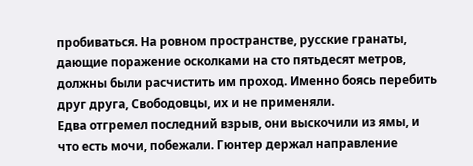пробиваться. На ровном пространстве, русские гранаты, дающие поражение осколками на сто пятьдесят метров, должны были расчистить им проход. Именно боясь перебить друг друга, Свободовцы, их и не применяли.
Едва отгремел последний взрыв, они выскочили из ямы, и что есть мочи, побежали. Гюнтер держал направление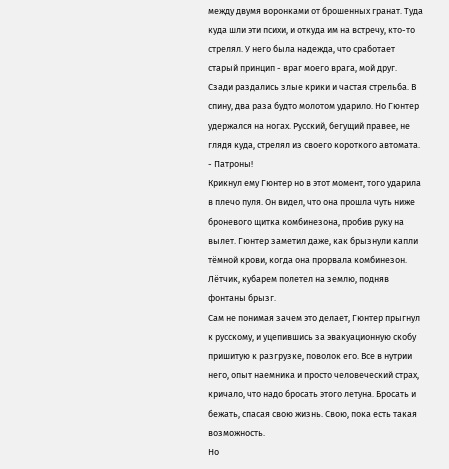между двумя воронками от брошенных гранат. Туда куда шли эти психи, и откуда им на встречу, кто-то стрелял. У него была надежда, что сработает старый принцип - враг моего врага, мой друг.
Сзади раздались злые крики и частая стрельба. В спину, два раза будто молотом ударило. Но Гюнтер удержался на ногах. Русский, бегущий правее, не глядя куда, стрелял из своего короткого автомата.
- Патроны!
Крикнул ему Гюнтер но в этот момент, того ударила в плечо пуля. Он видел, что она прошла чуть ниже броневого щитка комбинезона, пробив руку на вылет. Гюнтер заметил даже, как брызнули капли тёмной крови, когда она прорвала комбинезон. Лётчик, кубарем полетел на землю, подняв фонтаны брызг.
Сам не понимая зачем это делает, Гюнтер прыгнул к русскому, и уцепившись за эвакуационную скобу пришитую к разгрузке, поволок его. Все в нутрии него, опыт наемника и просто человеческий страх, кричало, что надо бросать этого летуна. Бросать и бежать, спасая свою жизнь. Свою, пока есть такая возможность.
Но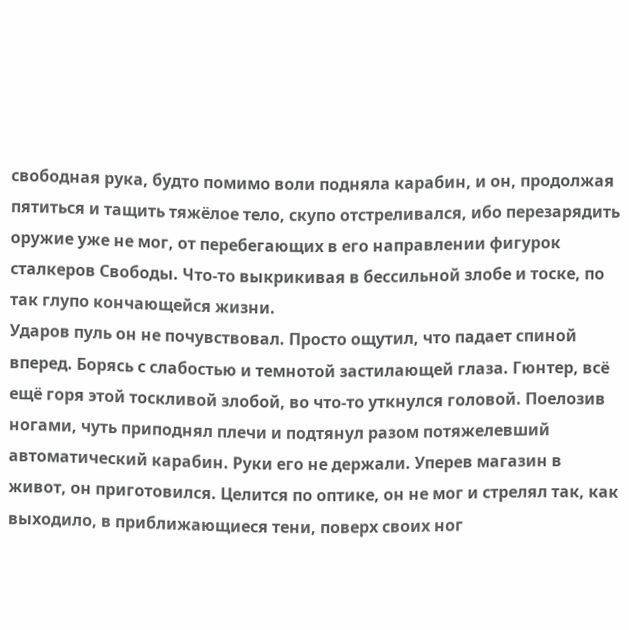свободная рука, будто помимо воли подняла карабин, и он, продолжая пятиться и тащить тяжёлое тело, скупо отстреливался, ибо перезарядить оружие уже не мог, от перебегающих в его направлении фигурок сталкеров Свободы. Что-то выкрикивая в бессильной злобе и тоске, по так глупо кончающейся жизни.
Ударов пуль он не почувствовал. Просто ощутил, что падает спиной вперед. Борясь с слабостью и темнотой застилающей глаза. Гюнтер, всё ещё горя этой тоскливой злобой, во что-то уткнулся головой. Поелозив ногами, чуть приподнял плечи и подтянул разом потяжелевший автоматический карабин. Руки его не держали. Уперев магазин в живот, он приготовился. Целится по оптике, он не мог и стрелял так, как выходило, в приближающиеся тени, поверх своих ног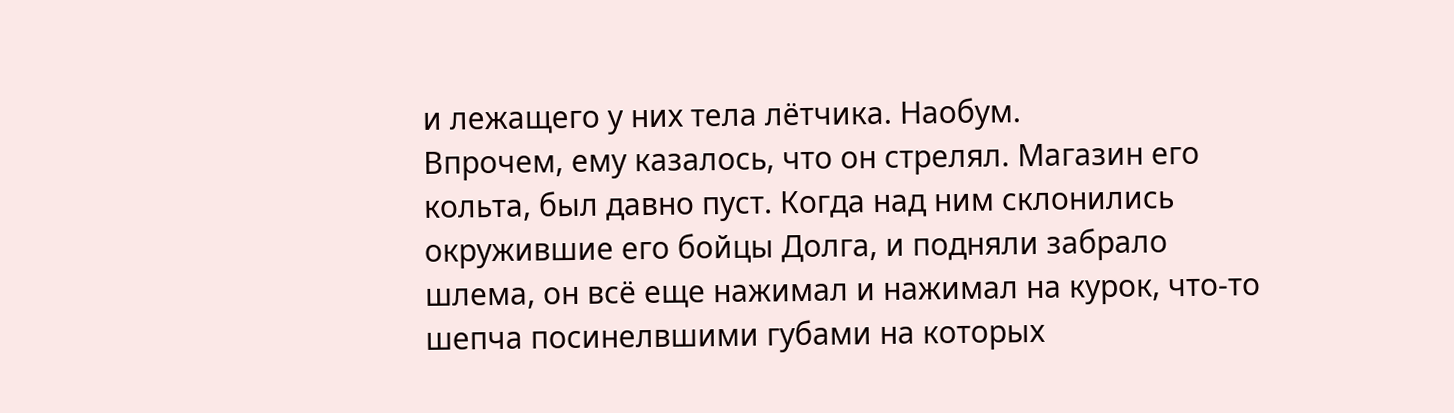и лежащего у них тела лётчика. Наобум.
Впрочем, ему казалось, что он стрелял. Магазин его кольта, был давно пуст. Когда над ним склонились окружившие его бойцы Долга, и подняли забрало шлема, он всё еще нажимал и нажимал на курок, что-то шепча посинелвшими губами на которых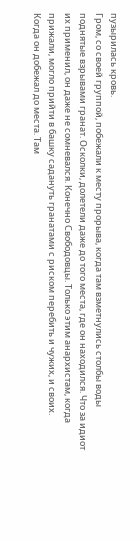пузырилась кровь.
Гром, со своей группой, побежали к месту прорыва, когда там взметнулись столбы воды поднятые взрывами гранат. Осколки, долетели даже до того места, где он находился. Что за идиот их применил, он даже не сомневался. Конечно Свободовцы. Только этим анархистам, когда прижали, могло прийти в башку садануть гранатами с риском перебить и чужих, и своих.
Когда он добежал до места. Там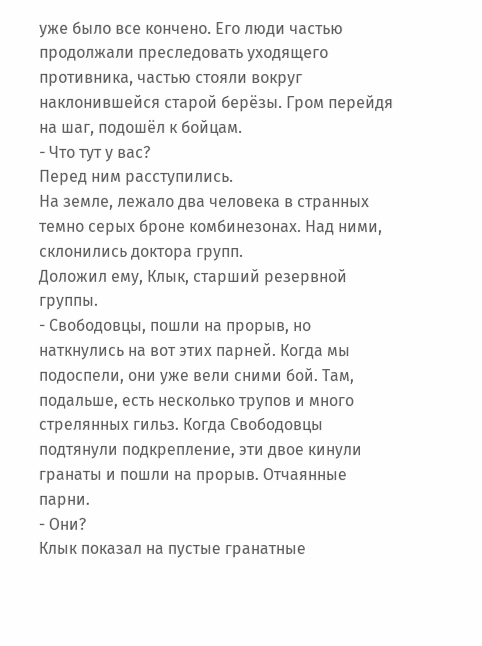уже было все кончено. Его люди частью продолжали преследовать уходящего противника, частью стояли вокруг наклонившейся старой берёзы. Гром перейдя на шаг, подошёл к бойцам.
- Что тут у вас?
Перед ним расступились.
На земле, лежало два человека в странных темно серых броне комбинезонах. Над ними, склонились доктора групп.
Доложил ему, Клык, старший резервной группы.
- Свободовцы, пошли на прорыв, но наткнулись на вот этих парней. Когда мы подоспели, они уже вели сними бой. Там, подальше, есть несколько трупов и много стрелянных гильз. Когда Свободовцы подтянули подкрепление, эти двое кинули гранаты и пошли на прорыв. Отчаянные парни.
- Они?
Клык показал на пустые гранатные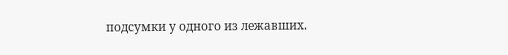подсумки у одного из лежавших.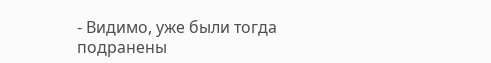- Видимо, уже были тогда подранены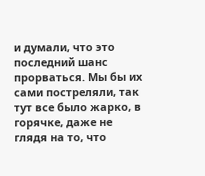и думали, что это последний шанс прорваться. Мы бы их сами постреляли, так тут все было жарко, в горячке, даже не глядя на то, что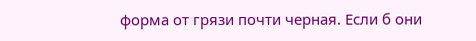форма от грязи почти черная. Если б они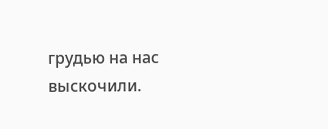грудью на нас выскочили.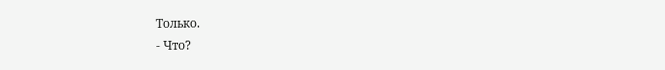Только.
- Что?